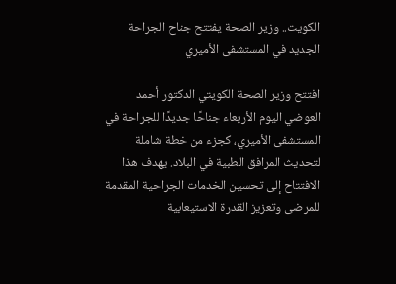الكويت.. وزير الصحة يفتتح جناح الجراحة الجديد في المستشفى الأميري

افتتح وزير الصحة الكويتي الدكتور أحمد العوضي اليوم الأربعاء جناحًا جديدًا للجراحة في المستشفى الأميري، كجزء من خطة شاملة لتحديث المرافق الطبية في البلاد. يهدف هذا الافتتاح إلى تحسين الخدمات الجراحية المقدمة للمرضى وتعزيز القدرة الاستيعابية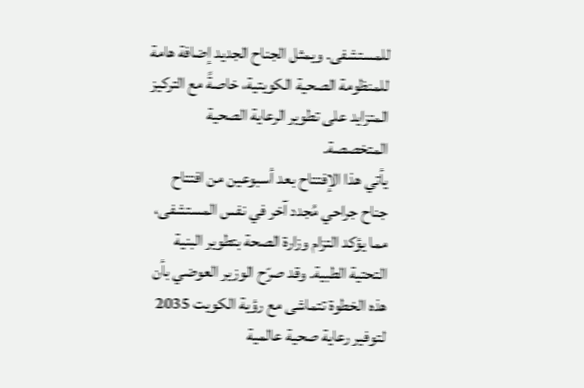للمستشفى. ويمثل الجناح الجديد إضافة هامة للمنظومة الصحية الكويتية، خاصةً مع التركيز المتزايد على تطوير الرعاية الصحية المتخصصة.
يأتي هذا الإفتتاح بعد أسبوعين من افتتاح جناح جراحي مُجدد آخر في نفس المستشفى، مما يؤكد التزام وزارة الصحة بتطوير البنية التحتية الطبية. وقد صرّح الوزير العوضي بأن هذه الخطوة تتماشى مع رؤية الكويت 2035 لتوفير رعاية صحية عالمية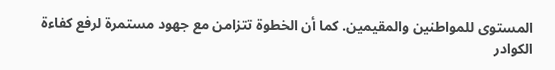المستوى للمواطنين والمقيمين. كما أن الخطوة تتزامن مع جهود مستمرة لرفع كفاءة الكوادر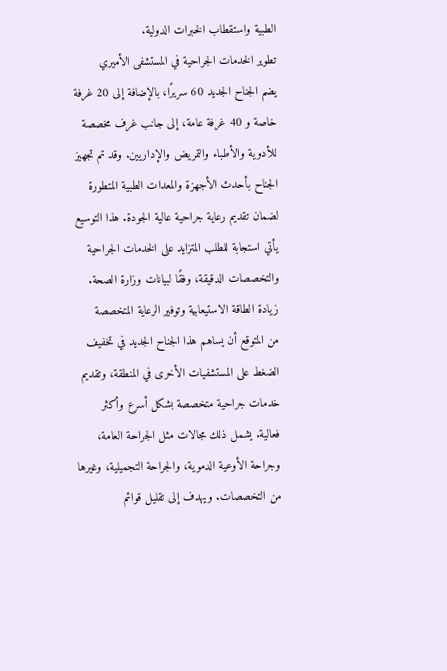الطبية واستقطاب الخبرات الدولية.
تطوير الخدمات الجراحية في المستشفى الأميري
يضم الجناح الجديد 60 سريرًا، بالإضافة إلى 20 غرفة خاصة و 40 غرفة عامة، إلى جانب غرف مخصصة للأدوية والأطباء والتمريض والإداريين. وقد تم تجهيز الجناح بأحدث الأجهزة والمعدات الطبية المتطورة لضمان تقديم رعاية جراحية عالية الجودة. هذا التوسيع يأتي استجابة للطلب المتزايد على الخدمات الجراحية والتخصصات الدقيقة، وفقًا لبيانات وزارة الصحة.
زيادة الطاقة الاستيعابية وتوفير الرعاية المتخصصة
من المتوقع أن يساهم هذا الجناح الجديد في تخفيف الضغط على المستشفيات الأخرى في المنطقة، وتقديم خدمات جراحية متخصصة بشكل أسرع وأكثر فعالية. يشمل ذلك مجالات مثل الجراحة العامة، وجراحة الأوعية الدموية، والجراحة التجميلية، وغيرها من التخصصات. ويهدف إلى تقليل قوائم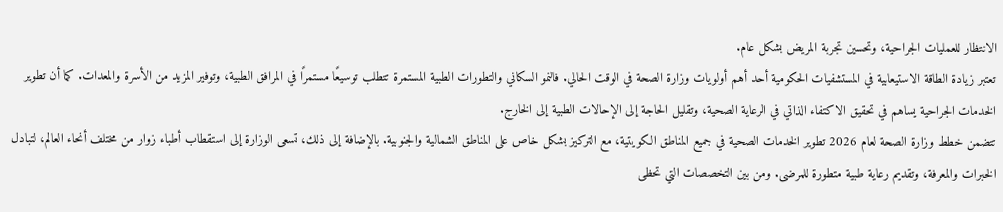الانتظار للعمليات الجراحية، وتحسين تجربة المريض بشكل عام.
تعتبر زيادة الطاقة الاستيعابية في المستشفيات الحكومية أحد أهم أولويات وزارة الصحة في الوقت الحالي. فالنمو السكاني والتطورات الطبية المستمرة تتطلب توسيعًا مستمرًا في المرافق الطبية، وتوفير المزيد من الأسرة والمعدات. كما أن تطوير الخدمات الجراحية يساهم في تحقيق الاكتفاء الذاتي في الرعاية الصحية، وتقليل الحاجة إلى الإحالات الطبية إلى الخارج.
تتضمن خطط وزارة الصحة لعام 2026 تطوير الخدمات الصحية في جميع المناطق الكويتية، مع التركيز بشكل خاص على المناطق الشمالية والجنوبية. بالإضافة إلى ذلك، تسعى الوزارة إلى استقطاب أطباء زوار من مختلف أنحاء العالم، لتبادل الخبرات والمعرفة، وتقديم رعاية طبية متطورة للمرضى. ومن بين التخصصات التي تحظى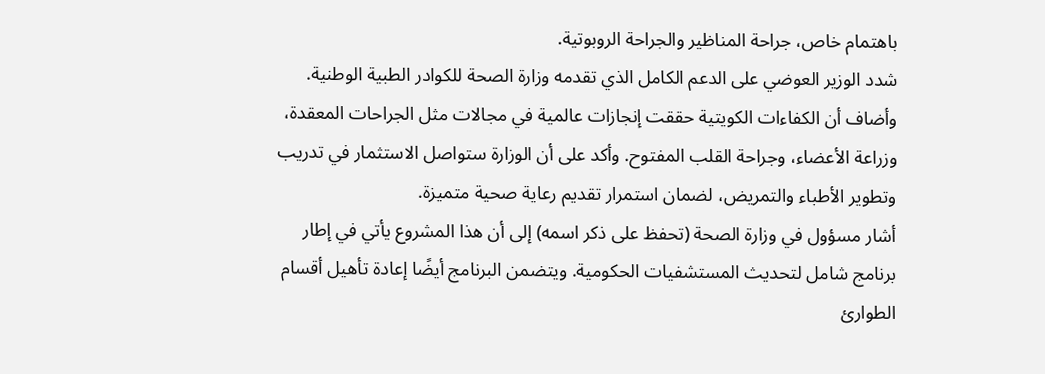باهتمام خاص، جراحة المناظير والجراحة الروبوتية.
شدد الوزير العوضي على الدعم الكامل الذي تقدمه وزارة الصحة للكوادر الطبية الوطنية. وأضاف أن الكفاءات الكويتية حققت إنجازات عالمية في مجالات مثل الجراحات المعقدة، وزراعة الأعضاء، وجراحة القلب المفتوح. وأكد على أن الوزارة ستواصل الاستثمار في تدريب وتطوير الأطباء والتمريض، لضمان استمرار تقديم رعاية صحية متميزة.
أشار مسؤول في وزارة الصحة (تحفظ على ذكر اسمه) إلى أن هذا المشروع يأتي في إطار برنامج شامل لتحديث المستشفيات الحكومية. ويتضمن البرنامج أيضًا إعادة تأهيل أقسام الطوارئ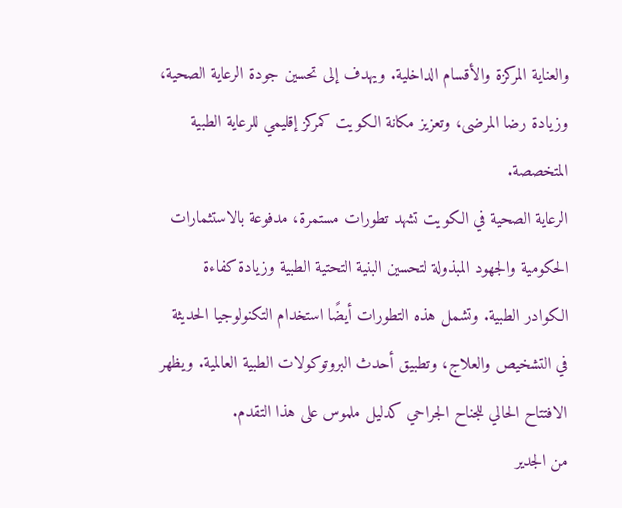والعناية المركزة والأقسام الداخلية. ويهدف إلى تحسين جودة الرعاية الصحية، وزيادة رضا المرضى، وتعزيز مكانة الكويت كمركز إقليمي للرعاية الطبية المتخصصة.
الرعاية الصحية في الكويت تشهد تطورات مستمرة، مدفوعة بالاستثمارات الحكومية والجهود المبذولة لتحسين البنية التحتية الطبية وزيادة كفاءة الكوادر الطبية. وتشمل هذه التطورات أيضًا استخدام التكنولوجيا الحديثة في التشخيص والعلاج، وتطبيق أحدث البروتوكولات الطبية العالمية. ويظهر الافتتاح الحالي للجناح الجراحي كدليل ملموس على هذا التقدم.
من الجدير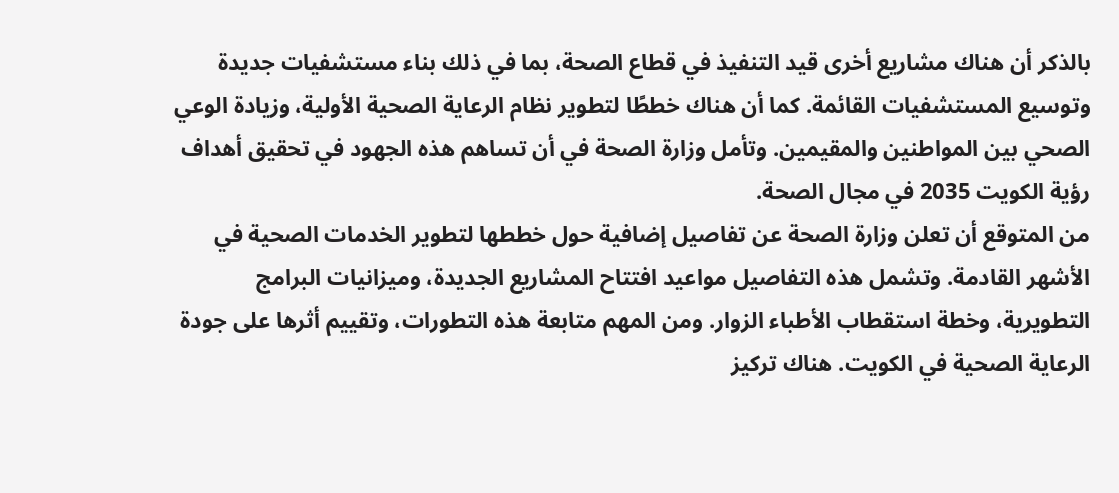بالذكر أن هناك مشاريع أخرى قيد التنفيذ في قطاع الصحة، بما في ذلك بناء مستشفيات جديدة وتوسيع المستشفيات القائمة. كما أن هناك خططًا لتطوير نظام الرعاية الصحية الأولية، وزيادة الوعي الصحي بين المواطنين والمقيمين. وتأمل وزارة الصحة في أن تساهم هذه الجهود في تحقيق أهداف رؤية الكويت 2035 في مجال الصحة.
من المتوقع أن تعلن وزارة الصحة عن تفاصيل إضافية حول خططها لتطوير الخدمات الصحية في الأشهر القادمة. وتشمل هذه التفاصيل مواعيد افتتاح المشاريع الجديدة، وميزانيات البرامج التطويرية، وخطة استقطاب الأطباء الزوار. ومن المهم متابعة هذه التطورات، وتقييم أثرها على جودة الرعاية الصحية في الكويت. هناك تركيز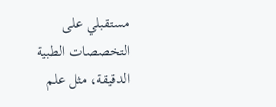مستقبلي على التخصصات الطبية الدقيقة، مثل علم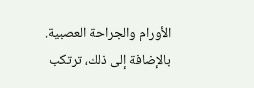الأورام والجراحة العصبية. بالإضافة إلى ذلك، ترتكب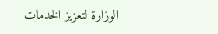الوزارة لتعزيز الخدمات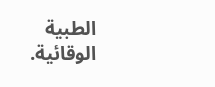الطبية الوقائية.